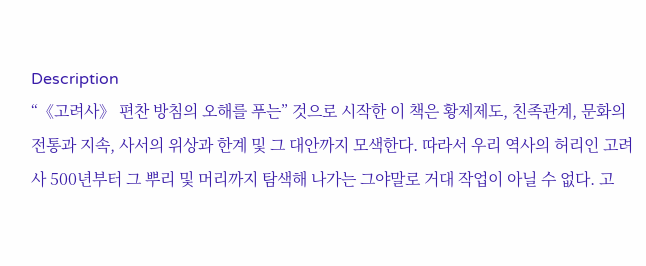Description
“《고려사》 편찬 방침의 오해를 푸는” 것으로 시작한 이 책은 황제제도, 친족관계, 문화의 전통과 지속, 사서의 위상과 한계 및 그 대안까지 모색한다. 따라서 우리 역사의 허리인 고려사 500년부터 그 뿌리 및 머리까지 탐색해 나가는 그야말로 거대 작업이 아닐 수 없다. 고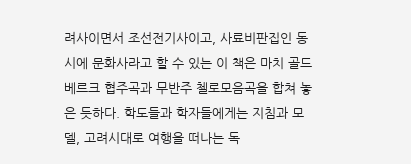려사이면서 조선전기사이고, 사료비판집인 동시에 문화사라고 할 수 있는 이 책은 마치 골드베르크 협주곡과 무반주 첼로모음곡을 합쳐 놓은 듯하다. 학도들과 학자들에게는 지침과 모델, 고려시대로 여행을 떠나는 독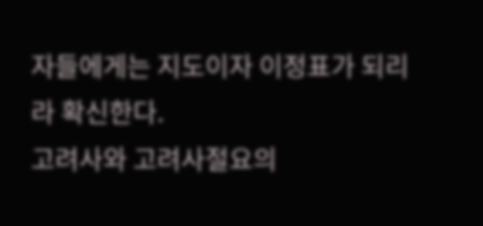자들에게는 지도이자 이정표가 되리라 확신한다.
고려사와 고려사절요의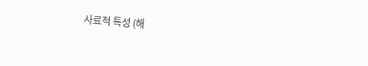사료적 특성 (해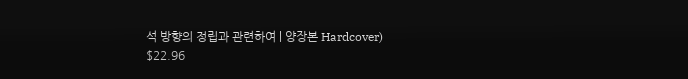석 방향의 정립과 관련하여 | 양장본 Hardcover)
$22.96